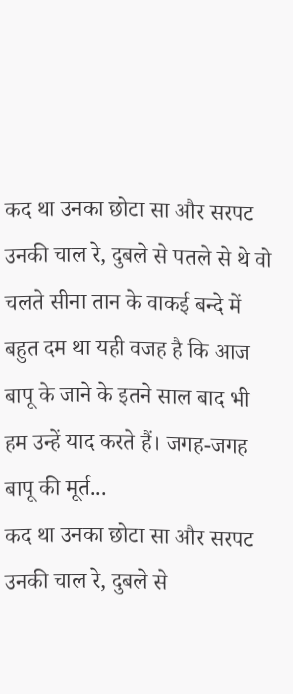कद था उनका छोटा सा और सरपट उनकी चाल रे, दुबले से पतले से थे वो चलते सीना तान के वाकई बन्दे में बहुत दम था यही वजह है कि आज बापू के जाने के इतने साल बाद भी हम उन्हें याद करते हैं। जगह-जगह बापू की मूर्त...
कद था उनका छोटा सा और सरपट उनकी चाल रे, दुबले से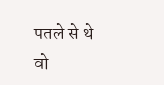पतले से थे वो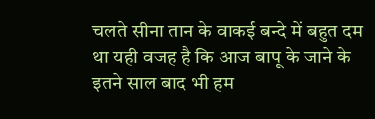चलते सीना तान के वाकई बन्दे में बहुत दम था यही वजह है कि आज बापू के जाने के इतने साल बाद भी हम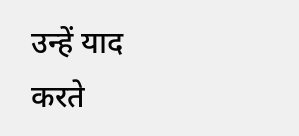उन्हें याद करते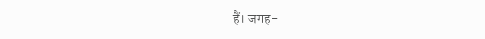हैं। जगह-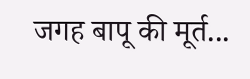जगह बापू की मूर्त...